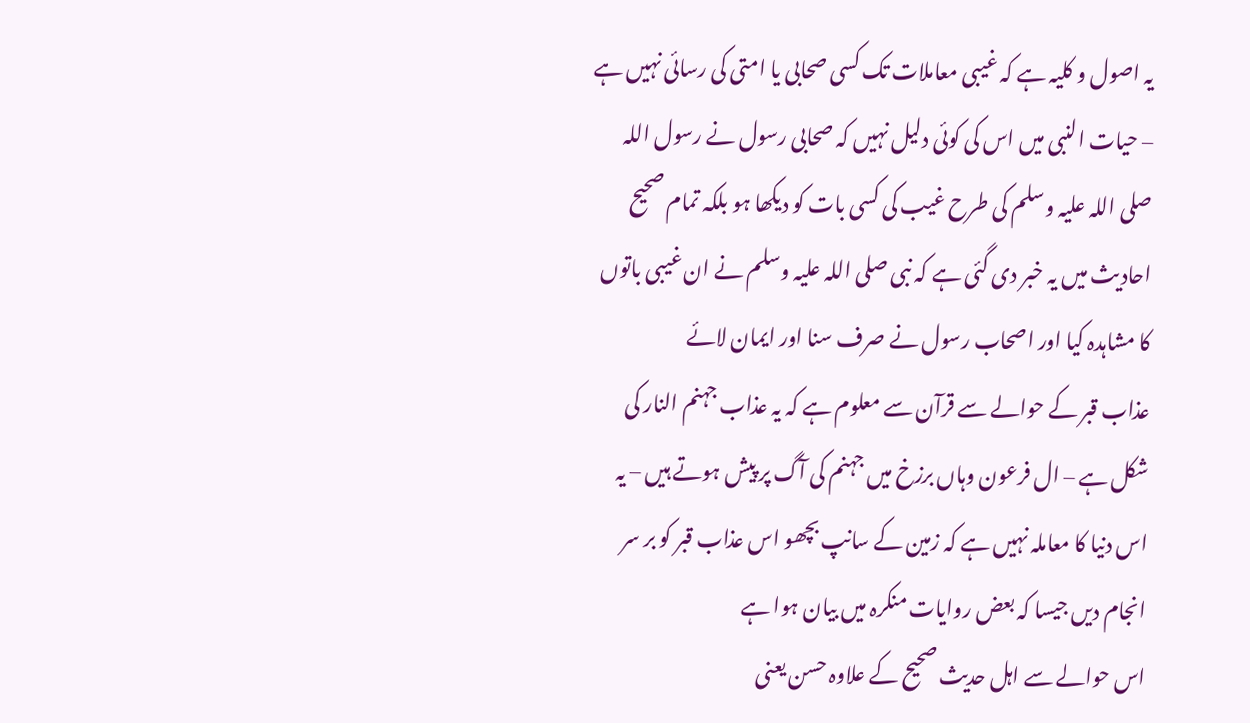یہ اصول و کلیہ ہے کہ غیبی معاملات تک کسی صحابی یا امتی کی رسائی نہیں ہے – حیات النبی میں اس کی کوئی دلیل نہیں کہ صحابی رسول نے رسول اللہ صلی اللہ علیہ وسلم کی طرح غیب کی کسی بات کو دیکھا ہو بلکہ تمام صحیح احادیث میں یہ خبر دی گئی ہے کہ نبی صلی اللہ علیہ وسلم نے ان غیبی باتوں کا مشاہدہ کیا اور اصحاب رسول نے صرف سنا اور ایمان لائے
عذاب قبر کے حوالے سے قرآن سے معلوم ہے کہ یہ عذاب جہنم النار کی شکل ہے – ال فرعون وہاں برزخ میں جہنم کی آگ پر پیش ہوتے ہیں – یہ اس دنیا کا معاملہ نہیں ہے کہ زمین کے سانپ بچھو اس عذاب قبر کو بر سر انجام دیں جیسا کہ بعض روایات منکرہ میں بیان ہوا ہے
اس حوالے سے اہل حدیث صحیح کے علاوہ حسن یعنی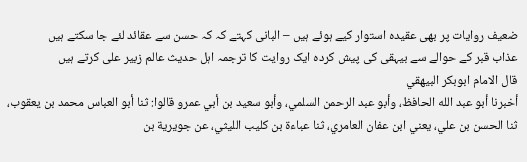ضعیف روایات پر بھی عقیدہ استوار کیے ہوئے ہیں – البانی کہتے کہ کہ حسن سے عقائد لئے جا سکتے ہیں
عذاب قبر کے حوالے سے بیہقی کی پیش کردہ ایک روایت کا ترجمہ اہل حدیث عالم زبیر علی کرتے ہیں
قال الامام ابوبكر البيهقي
أخبرنا أبو عبد الله الحافظ، وأبو عبد الرحمن السلمي، وأبو سعيد بن أبي عمرو قالوا: ثنا أبو العباس محمد بن يعقوب، ثنا الحسن بن علي، يعني ابن عفان العامري، ثنا عباءة بن كليب الليثي، عن جويرية بن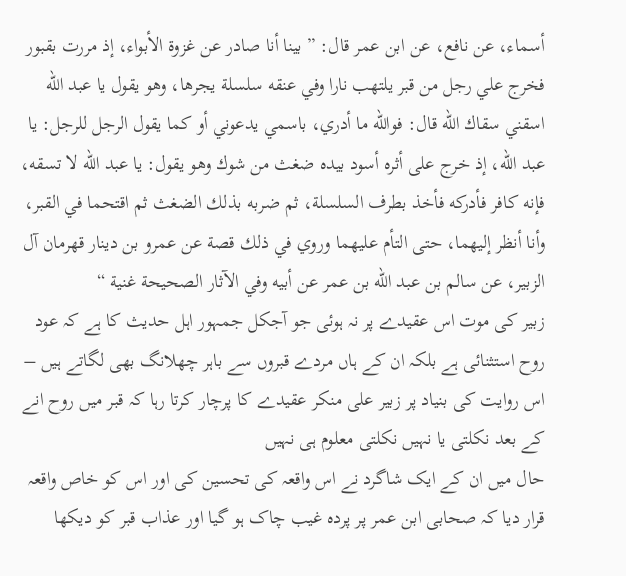أسماء، عن نافع، عن ابن عمر قال: ” بينا أنا صادر عن غزوة الأبواء، إذ مررت بقبور فخرج علي رجل من قبر يلتهب نارا وفي عنقه سلسلة يجرها، وهو يقول يا عبد الله اسقني سقاك الله قال: فوالله ما أدري، باسمي يدعوني أو كما يقول الرجل للرجل: يا عبد الله، إذ خرج على أثره أسود بيده ضغث من شوك وهو يقول: يا عبد الله لا تسقه، فإنه كافر فأدركه فأخذ بطرف السلسلة، ثم ضربه بذلك الضغث ثم اقتحما في القبر، وأنا أنظر إليهما، حتى التأم عليهما وروي في ذلك قصة عن عمرو بن دينار قهرمان آل الزبير، عن سالم بن عبد الله بن عمر عن أبيه وفي الآثار الصحيحة غنية “
زبیر کی موت اس عقیدے پر نہ ہوئی جو آجکل جمہور اہل حدیث کا ہے کہ عود روح استثنائی ہے بلکہ ان کے ہاں مردے قبروں سے باہر چھلانگ بھی لگاتے ہیں – اس روایت کی بنیاد پر زبیر علی منکر عقیدے کا پرچار کرتا رہا کہ قبر میں روح انے کے بعد نکلتی یا نہیں نکلتی معلوم ہی نہیں
حال میں ان کے ایک شاگرد نے اس واقعہ کی تحسین کی اور اس کو خاص واقعہ قرار دیا کہ صحابی ابن عمر پر پردہ غیب چاک ہو گیا اور عذاب قبر کو دیکھا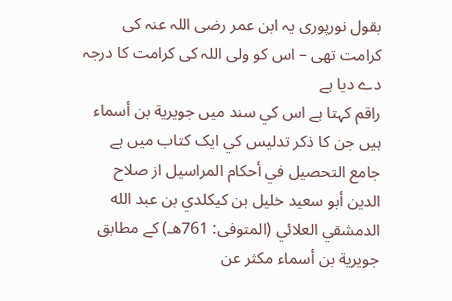بقول نورپوری یہ ابن عمر رضی اللہ عنہ کی کرامت تھی – اس کو ولی اللہ کی کرامت کا درجہ دے دیا ہے
راقم کہتا ہے اس کي سند ميں جويرية بن أسماء ہيں جن کا ذکر تدليس کي ايک کتاب ميں ہے
جامع التحصيل في أحكام المراسيل از صلاح الدين أبو سعيد خليل بن كيكلدي بن عبد الله الدمشقي العلائي (المتوفى: 761هـ) کے مطابق
جويرية بن أسماء مكثر عن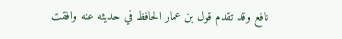نافع وقد تقدم قول بن عمار الحافظ في حديثه عنه وافقت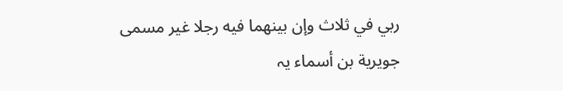ربي في ثلاث وإن بينهما فيه رجلا غير مسمى
جويرية بن أسماء يہ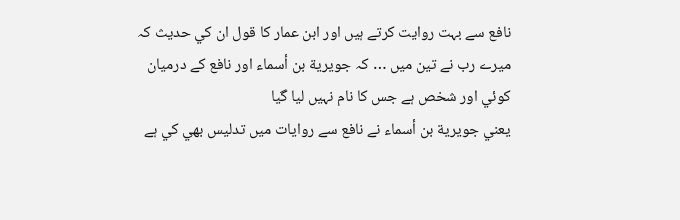نافع سے بہت روايت کرتے ہيں اور ابن عمار کا قول ان کي حديث کہ ميرے رب نے تين ميں … کہ جويرية بن أسماء اور نافع کے درميان کوئي اور شخص ہے جس کا نام نہيں ليا گيا
يعني جويرية بن أسماء نے نافع سے روايات ميں تدليس بھي کي ہے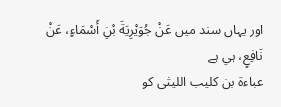اور يہاں سند ميں عَنْ جُوَيْرِيَةَ بْنِ أَسْمَاءٍ، عَنْ نَافِعٍ، ہي ہے
عباءة بن كليب الليثى کو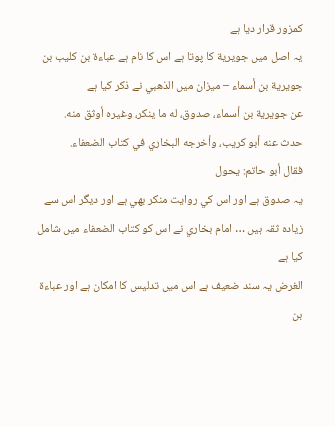کمزور قرار ديا ہے
يہ اصل ميں جويرية کا پوتا ہے اس کا نام ہے عباءة بن كليب بن جويرية بن أسماء – ميزان ميں الذھبي نے ذکر کيا ہے
عن جويرية بن أسماء، صدوق، له ما ينكر، وغيره أوثق منه.
حدث عنه أبو كريب، وأخرجه البخاري في كتاب الضعفاء.
فقال أبو حاتم: يحول
يہ صدوق ہے اور اس کي روايت منکر بھي ہے اور ديگر اس سے زيادہ ثقہ ہيں … امام بخاري نے اس کو كتاب الضعفاء ميں شامل کيا ہے
الغرض يہ سند ضعيف ہے اس ميں تدليس کا امکان ہے اور عباءة بن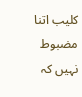كليب اتنا مضبوط نہيں کہ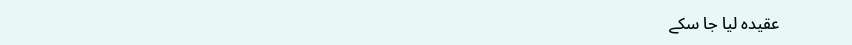عقيدہ ليا جا سکے